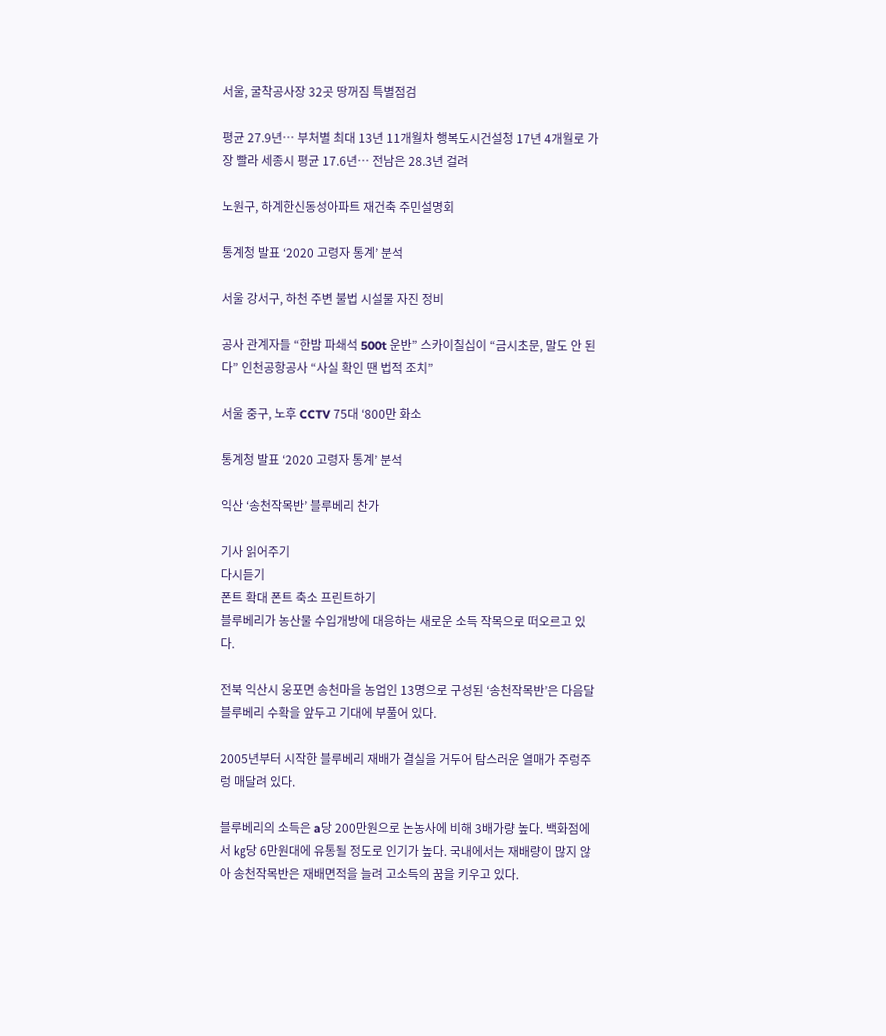서울, 굴착공사장 32곳 땅꺼짐 특별점검

평균 27.9년… 부처별 최대 13년 11개월차 행복도시건설청 17년 4개월로 가장 빨라 세종시 평균 17.6년… 전남은 28.3년 걸려

노원구, 하계한신동성아파트 재건축 주민설명회

통계청 발표 ‘2020 고령자 통계’ 분석

서울 강서구, 하천 주변 불법 시설물 자진 정비

공사 관계자들 “한밤 파쇄석 500t 운반” 스카이칠십이 “금시초문, 말도 안 된다” 인천공항공사 “사실 확인 땐 법적 조치”

서울 중구, 노후 CCTV 75대 ‘800만 화소

통계청 발표 ‘2020 고령자 통계’ 분석

익산 ‘송천작목반’ 블루베리 찬가

기사 읽어주기
다시듣기
폰트 확대 폰트 축소 프린트하기
블루베리가 농산물 수입개방에 대응하는 새로운 소득 작목으로 떠오르고 있다.

전북 익산시 웅포면 송천마을 농업인 13명으로 구성된 ‘송천작목반’은 다음달 블루베리 수확을 앞두고 기대에 부풀어 있다.

2005년부터 시작한 블루베리 재배가 결실을 거두어 탐스러운 열매가 주렁주렁 매달려 있다.

블루베리의 소득은 a당 200만원으로 논농사에 비해 3배가량 높다. 백화점에서 ㎏당 6만원대에 유통될 정도로 인기가 높다. 국내에서는 재배량이 많지 않아 송천작목반은 재배면적을 늘려 고소득의 꿈을 키우고 있다.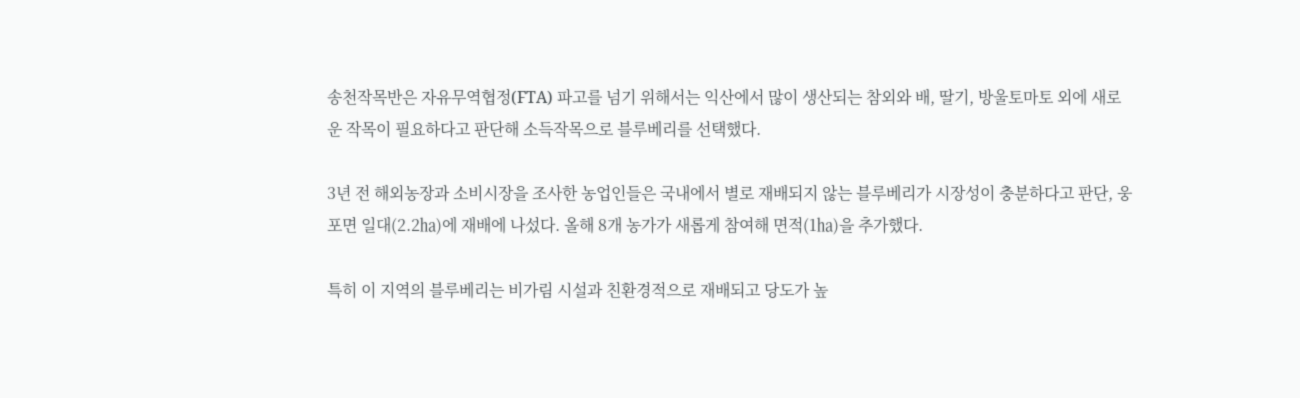송천작목반은 자유무역협정(FTA) 파고를 넘기 위해서는 익산에서 많이 생산되는 참외와 배, 딸기, 방울토마토 외에 새로운 작목이 필요하다고 판단해 소득작목으로 블루베리를 선택했다.

3년 전 해외농장과 소비시장을 조사한 농업인들은 국내에서 별로 재배되지 않는 블루베리가 시장성이 충분하다고 판단, 웅포면 일대(2.2㏊)에 재배에 나섰다. 올해 8개 농가가 새롭게 참여해 면적(1㏊)을 추가했다.

특히 이 지역의 블루베리는 비가림 시설과 친환경적으로 재배되고 당도가 높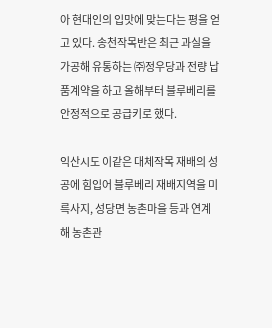아 현대인의 입맛에 맞는다는 평을 얻고 있다. 송천작목반은 최근 과실을 가공해 유통하는 ㈜정우당과 전량 납품계약을 하고 올해부터 블루베리를 안정적으로 공급키로 했다.

익산시도 이같은 대체작목 재배의 성공에 힘입어 블루베리 재배지역을 미륵사지, 성당면 농촌마을 등과 연계해 농촌관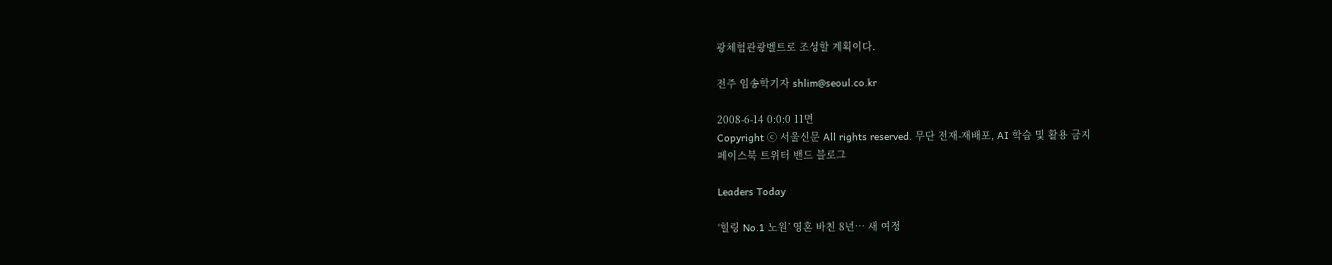광체험관광벨트로 조성할 계획이다.

전주 임송학기자 shlim@seoul.co.kr

2008-6-14 0:0:0 11면
Copyright ⓒ 서울신문 All rights reserved. 무단 전재-재배포, AI 학습 및 활용 금지
페이스북 트위터 밴드 블로그

Leaders Today

‘힐링 No.1 노원’ 영혼 바친 8년… 새 여정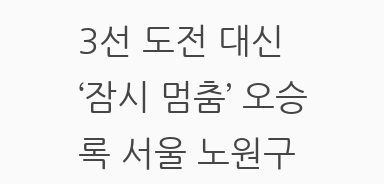3선 도전 대신 ‘잠시 멈춤’ 오승록 서울 노원구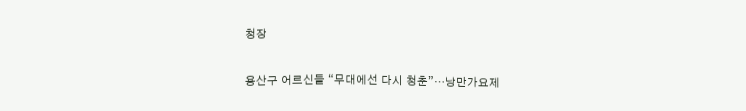청장

용산구 어르신들 “무대에선 다시 청춘”…낭만가요제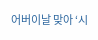어버이날 맞아 ‘시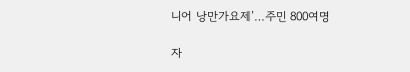니어 낭만가요제’…주민 800여명

자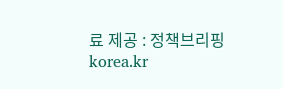료 제공 : 정책브리핑 korea.kr